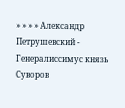» » » » Александр Петрушевский - Генералиссимус князь Суворов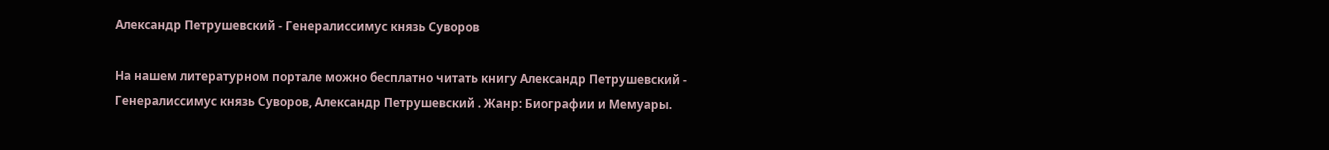Александр Петрушевский - Генералиссимус князь Суворов

На нашем литературном портале можно бесплатно читать книгу Александр Петрушевский - Генералиссимус князь Суворов, Александр Петрушевский . Жанр: Биографии и Мемуары.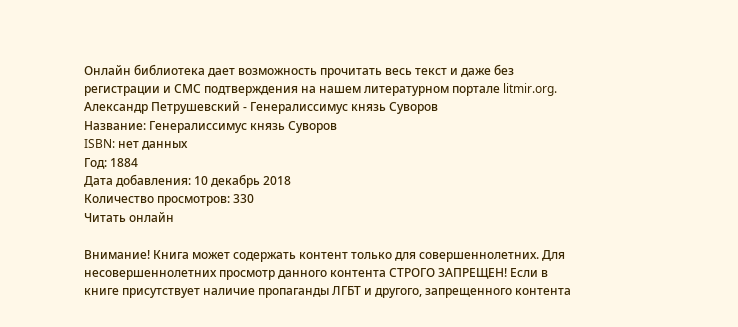Онлайн библиотека дает возможность прочитать весь текст и даже без регистрации и СМС подтверждения на нашем литературном портале litmir.org.
Александр Петрушевский - Генералиссимус князь Суворов
Название: Генералиссимус князь Суворов
ISBN: нет данных
Год: 1884
Дата добавления: 10 декабрь 2018
Количество просмотров: 330
Читать онлайн

Внимание! Книга может содержать контент только для совершеннолетних. Для несовершеннолетних просмотр данного контента СТРОГО ЗАПРЕЩЕН! Если в книге присутствует наличие пропаганды ЛГБТ и другого, запрещенного контента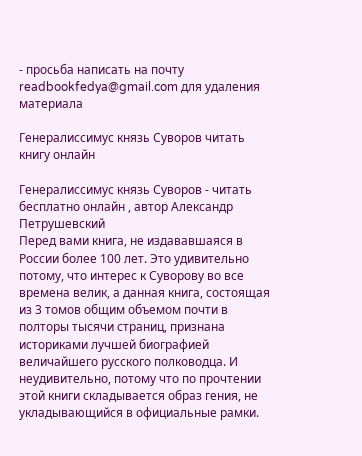- просьба написать на почту readbookfedya@gmail.com для удаления материала

Генералиссимус князь Суворов читать книгу онлайн

Генералиссимус князь Суворов - читать бесплатно онлайн , автор Александр Петрушевский
Перед вами книга, не издававшаяся в России более 100 лет. Это удивительно потому, что интерес к Суворову во все времена велик, а данная книга, состоящая из 3 томов общим объемом почти в полторы тысячи страниц, признана историками лучшей биографией величайшего русского полководца. И неудивительно, потому что по прочтении этой книги складывается образ гения, не укладывающийся в официальные рамки.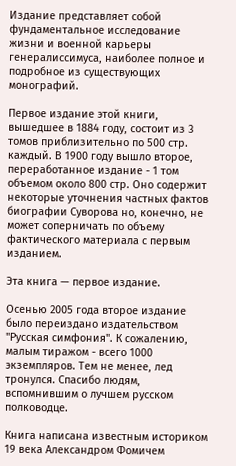Издание представляет собой фундаментальное исследование жизни и военной карьеры генералиссимуса, наиболее полное и подробное из существующих монографий.

Первое издание этой книги, вышедшее в 1884 году, состоит из 3 томов приблизительно по 500 стр. каждый. В 1900 году вышло второе, переработанное издание - 1 том объемом около 800 стр. Оно содержит некоторые уточнения частных фактов биографии Суворова но, конечно, не может соперничать по объему фактического материала с первым изданием.

Эта книга — первое издание.

Осенью 2005 года второе издание было переиздано издательством "Русская симфония". К сожалению, малым тиражом - всего 1000 экземпляров. Тем не менее, лед тронулся. Спасибо людям, вспомнившим о лучшем русском полководце.

Книга написана известным историком 19 века Александром Фомичем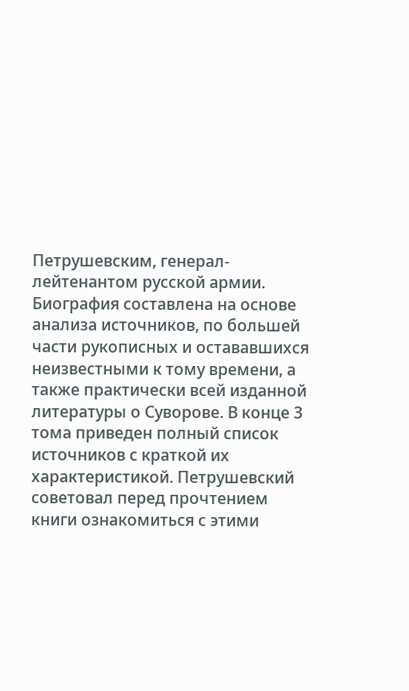Петрушевским, генерал-лейтенантом русской армии. Биография составлена на основе анализа источников, по большей части рукописных и остававшихся неизвестными к тому времени, а также практически всей изданной литературы о Суворове. В конце 3 тома приведен полный список источников с краткой их характеристикой. Петрушевский советовал перед прочтением книги ознакомиться с этими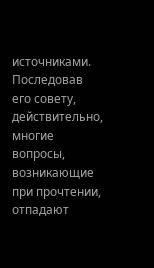источниками. Последовав его совету, действительно, многие вопросы, возникающие при прочтении, отпадают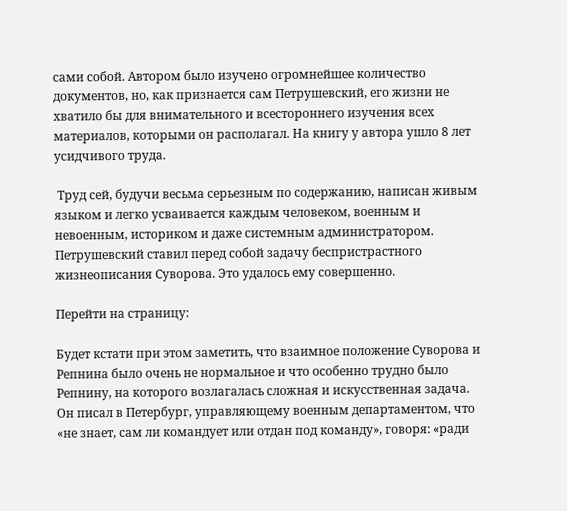сами собой. Автором было изучено огромнейшее количество документов, но, как признается сам Петрушевский, его жизни не хватило бы для внимательного и всестороннего изучения всех материалов, которыми он располагал. На книгу у автора ушло 8 лет усидчивого труда.

 Труд сей, будучи весьма серьезным по содержанию, написан живым языком и легко усваивается каждым человеком, военным и невоенным, историком и даже системным администратором. Петрушевский ставил перед собой задачу беспристрастного жизнеописания Суворова. Это удалось ему совершенно.

Перейти на страницу:

Будет кстати при этом заметить, что взаимное положение Суворова и Репнина было очень не нормальное и что особенно трудно было Репнину, на которого возлагалась сложная и искусственная задача. Он писал в Петербург, управляющему военным департаментом, что «не знает, сам ли командует или отдан под команду», говоря: «ради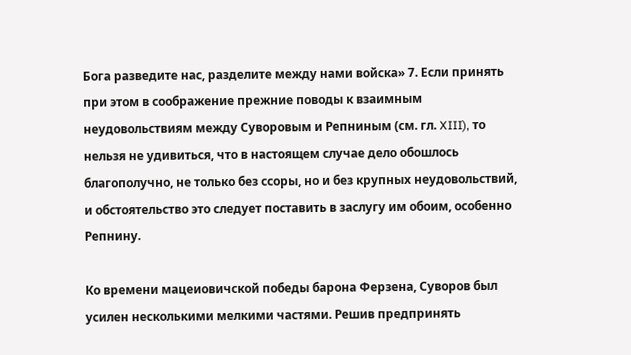Бога разведите нас, разделите между нами войска» 7. Если принять при этом в соображение прежние поводы к взаимным неудовольствиям между Суворовым и Репниным (см. гл. XIII), то нельзя не удивиться, что в настоящем случае дело обошлось благополучно, не только без ссоры, но и без крупных неудовольствий, и обстоятельство это следует поставить в заслугу им обоим, особенно Репнину.

Ко времени мацеиовичской победы барона Ферзена, Суворов был усилен несколькими мелкими частями. Решив предпринять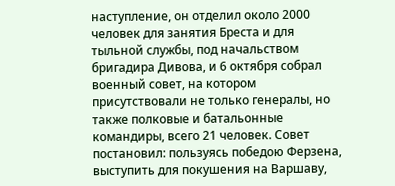наступление, он отделил около 2000 человек для занятия Бреста и для тыльной службы, под начальством бригадира Дивова, и 6 октября собрал военный совет, на котором присутствовали не только генералы, но также полковые и батальонные командиры, всего 21 человек. Совет постановил: пользуясь победою Ферзена, выступить для покушения на Варшаву,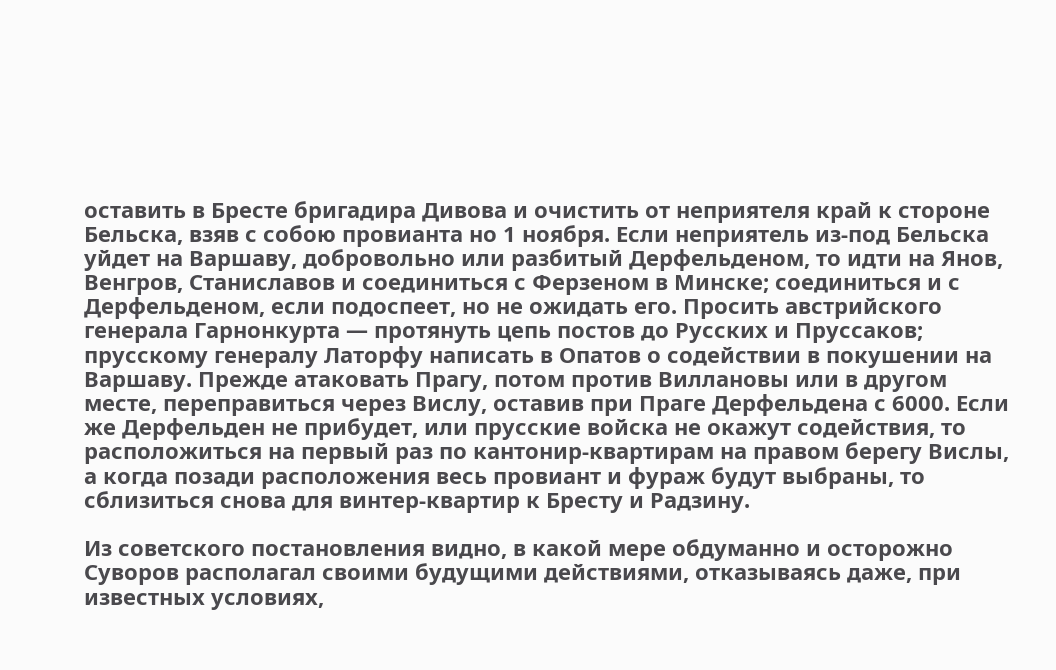оставить в Бресте бригадира Дивова и очистить от неприятеля край к стороне Бельска, взяв с собою провианта но 1 ноября. Если неприятель из-под Бельска уйдет на Варшаву, добровольно или разбитый Дерфельденом, то идти на Янов, Венгров, Станиславов и соединиться с Ферзеном в Минске; соединиться и с Дерфельденом, если подоспеет, но не ожидать его. Просить австрийского генерала Гарнонкурта — протянуть цепь постов до Русских и Пруссаков; прусскому генералу Латорфу написать в Опатов о содействии в покушении на Варшаву. Прежде атаковать Прагу, потом против Виллановы или в другом месте, переправиться через Вислу, оставив при Праге Дерфельдена с 6000. Если же Дерфельден не прибудет, или прусские войска не окажут содействия, то расположиться на первый раз по кантонир-квартирам на правом берегу Вислы, а когда позади расположения весь провиант и фураж будут выбраны, то сблизиться снова для винтер-квартир к Бресту и Радзину.

Из советского постановления видно, в какой мере обдуманно и осторожно Суворов располагал своими будущими действиями, отказываясь даже, при известных условиях,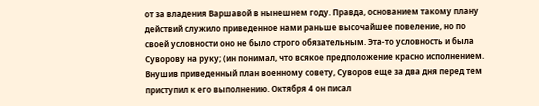от за владения Варшавой в нынешнем году. Правда, основанием такому плану действий служило приведенное нами раньше высочайшее повеление, но по своей условности оно не было строго обязательным. Эта-то условность и была Суворову на руку; (ин понимал, что всякое предположение красно исполнением. Внушив приведенный план военному совету, Суворов еще за два дня перед тем приступил к его выполнению. Октября 4 он писал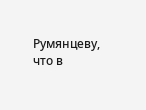Румянцеву, что в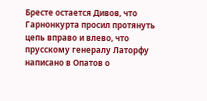Бресте остается Дивов, что Гарнонкурта просил протянуть цепь вправо и влево, что прусскому генералу Латорфу написано в Опатов о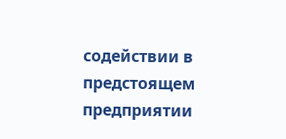содействии в предстоящем предприятии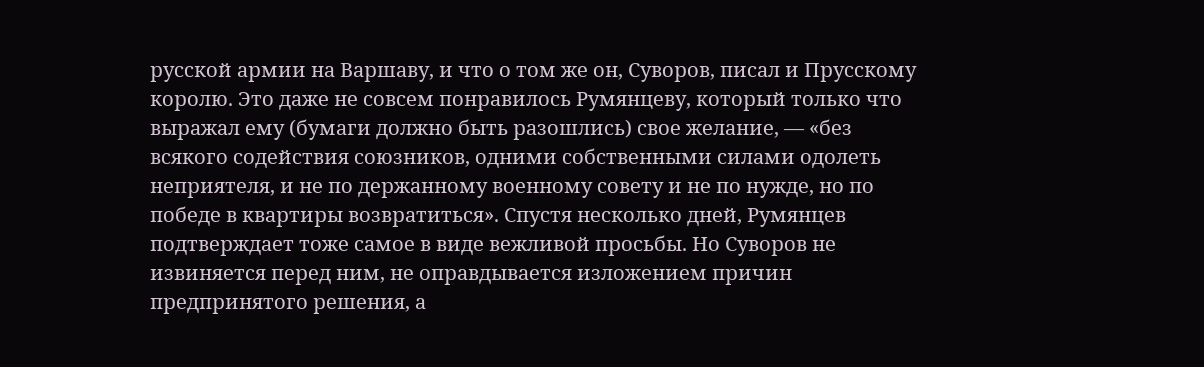русской армии на Варшаву, и что о том же он, Суворов, писал и Прусскому королю. Это даже не совсем понравилось Румянцеву, который только что выражал ему (бумаги должно быть разошлись) свое желание, — «без всякого содействия союзников, одними собственными силами одолеть неприятеля, и не по держанному военному совету и не по нужде, но по победе в квартиры возвратиться». Спустя несколько дней, Румянцев подтверждает тоже самое в виде вежливой просьбы. Но Суворов не извиняется перед ним, не оправдывается изложением причин предпринятого решения, а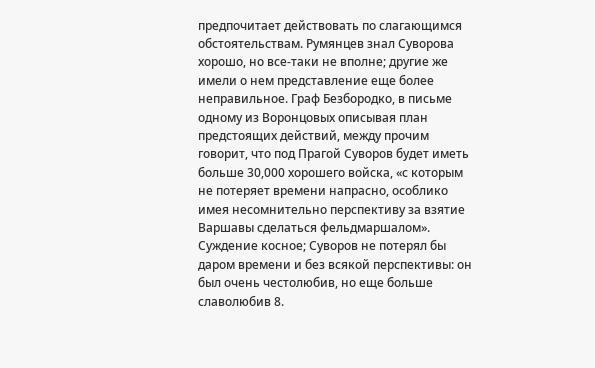предпочитает действовать по слагающимся обстоятельствам. Румянцев знал Суворова хорошо, но все-таки не вполне; другие же имели о нем представление еще более неправильное. Граф Безбородко, в письме одному из Воронцовых описывая план предстоящих действий, между прочим говорит, что под Прагой Суворов будет иметь больше 30,000 хорошего войска, «с которым не потеряет времени напрасно, особлико имея несомнительно перспективу за взятие Варшавы сделаться фельдмаршалом». Суждение косное; Суворов не потерял бы даром времени и без всякой перспективы: он был очень честолюбив, но еще больше славолюбив 8.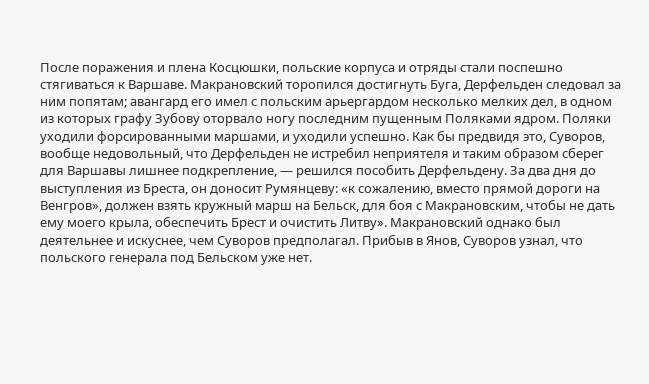После поражения и плена Косцюшки, польские корпуса и отряды стали поспешно стягиваться к Варшаве. Макрановский торопился достигнуть Буга, Дерфельден следовал за ним попятам; авангард его имел с польским арьергардом несколько мелких дел, в одном из которых графу Зубову оторвало ногу последним пущенным Поляками ядром. Поляки уходили форсированными маршами, и уходили успешно. Как бы предвидя это, Суворов, вообще недовольный, что Дерфельден не истребил неприятеля и таким образом сберег для Варшавы лишнее подкрепление, — решился пособить Дерфельдену. За два дня до выступления из Бреста, он доносит Румянцеву: «к сожалению, вместо прямой дороги на Венгров», должен взять кружный марш на Бельск, для боя с Макрановским, чтобы не дать ему моего крыла, обеспечить Брест и очистить Литву». Макрановский однако был деятельнее и искуснее, чем Суворов предполагал. Прибыв в Янов, Суворов узнал, что польского генерала под Бельском уже нет.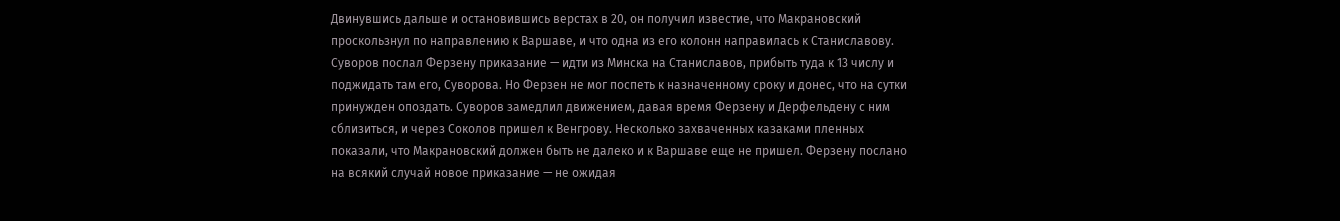Двинувшись дальше и остановившись верстах в 20, он получил известие, что Макрановский проскользнул по направлению к Варшаве, и что одна из его колонн направилась к Станиславову. Суворов послал Ферзену приказание — идти из Минска на Станиславов, прибыть туда к 13 числу и поджидать там его, Суворова. Но Ферзен не мог поспеть к назначенному сроку и донес, что на сутки принужден опоздать. Суворов замедлил движением, давая время Ферзену и Дерфельдену с ним сблизиться, и через Соколов пришел к Венгрову. Несколько захваченных казаками пленных показали, что Макрановский должен быть не далеко и к Варшаве еще не пришел. Ферзену послано на всякий случай новое приказание — не ожидая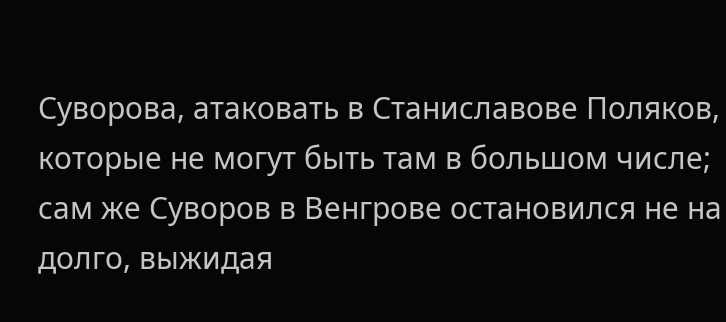Суворова, атаковать в Станиславове Поляков, которые не могут быть там в большом числе; сам же Суворов в Венгрове остановился не на долго, выжидая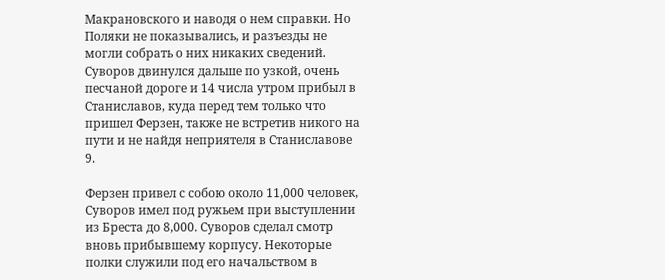Макрановского и наводя о нем справки. Но Поляки не показывались, и разъезды не могли собрать о них никаких сведений. Суворов двинулся дальше по узкой, очень песчаной дороге и 14 числа утром прибыл в Станиславов, куда перед тем только что пришел Ферзен, также не встретив никого на пути и не найдя неприятеля в Станиславове 9.

Ферзен привел с собою около 11,000 человек, Суворов имел под ружьем при выступлении из Бреста до 8,000. Суворов сделал смотр вновь прибывшему корпусу. Некоторые полки служили под его начальством в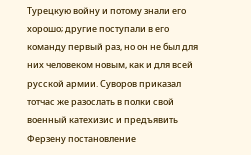Турецкую войну и потому знали его хорошо; другие поступали в его команду первый раз, но он не был для них человеком новым, как и для всей русской армии. Суворов приказал тотчас же разослать в полки свой военный катехизис и предъявить Ферзену постановление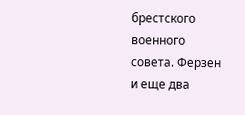брестского военного совета. Ферзен и еще два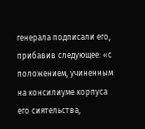генерала подписали его, прибавив следующее: «с положением, учиненным на консилиуме корпуса его сиятельства,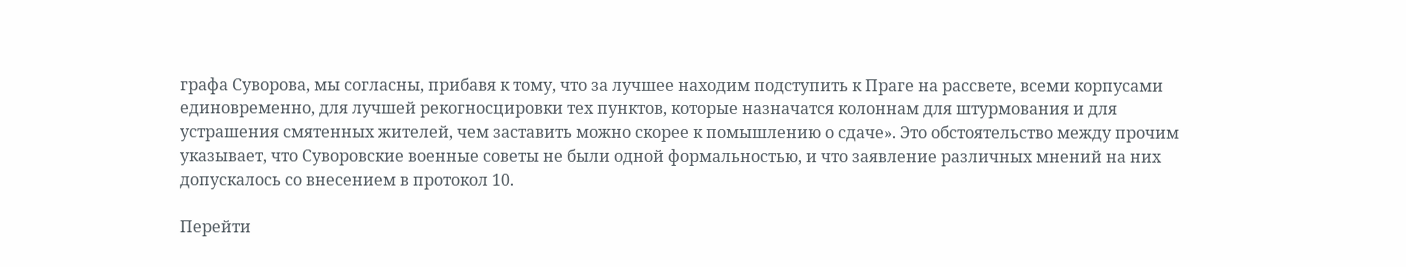графа Суворова, мы согласны, прибавя к тому, что за лучшее находим подступить к Праге на рассвете, всеми корпусами единовременно, для лучшей рекогносцировки тех пунктов, которые назначатся колоннам для штурмования и для устрашения смятенных жителей, чем заставить можно скорее к помышлению о сдаче». Это обстоятельство между прочим указывает, что Суворовские военные советы не были одной формальностью, и что заявление различных мнений на них допускалось со внесением в протокол 10.

Перейти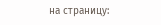на страницу: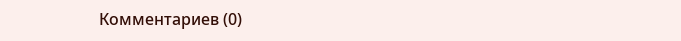Комментариев (0)